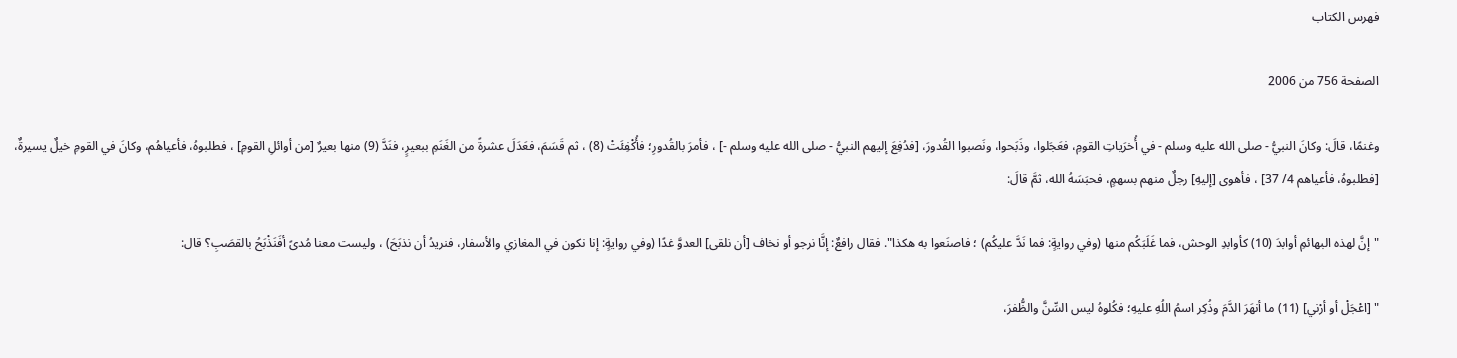فهرس الكتاب

الصفحة 756 من 2006

وغنمًا، قالَ: وكانَ النبيُّ - صلى الله عليه وسلم - في أُخرَياتِ القومِ، فعَجَلوا، وذَبَحوا، ونَصبوا القُدورَ، [فدُفِعَ إليهم النبيُّ - صلى الله عليه وسلم -] ، فأمرَ بالقُدورِ؛ فأُكْفِئَتْ (8) ، ثم قَسَمَ، فعَدَلَ عشرةً من الغَنَمِ ببعيرٍ، فنَدَّ (9) منها بعيرٌ [من أوائلِ القومِ] ، فطلبوهُ، فأعياهُم، وكانَ في القومِ خيلٌ يسيرةٌ، [فطلبوهُ، فأعياهم 4/ 37] ، فأهوى [إليهِ] رجلٌ منهم بسهمٍ، فحبَسَهُ الله، ثمَّ قالَ:

"إنَّ لهذه البهائمِ أوابدَ (10) كأوابدِ الوحش، فما غَلَبَكُم منها (وفي روايةٍ: فما نَدَّ عليكُم) ؛ فاصنَعوا به هكذا". فقال رافعٌ: إنَّا نرجو أو نخاف [أن نلقى] العدوَّ غدًا (وفي روايةٍ: إنا نكون في المغازي والأسفار، فنريدُ أن نذبَحَ) ، وليست معنا مُدىً أفَنَذْبَحُ بالقصَبِ؟ قال:

" [اعْجَلْ أو أرْني] (11) ما أنهَرَ الدَّمَ وذُكِر اسمُ اللُهِ عليهِ؛ فكُلوهُ ليس السِّنَّ والظُّفرَ،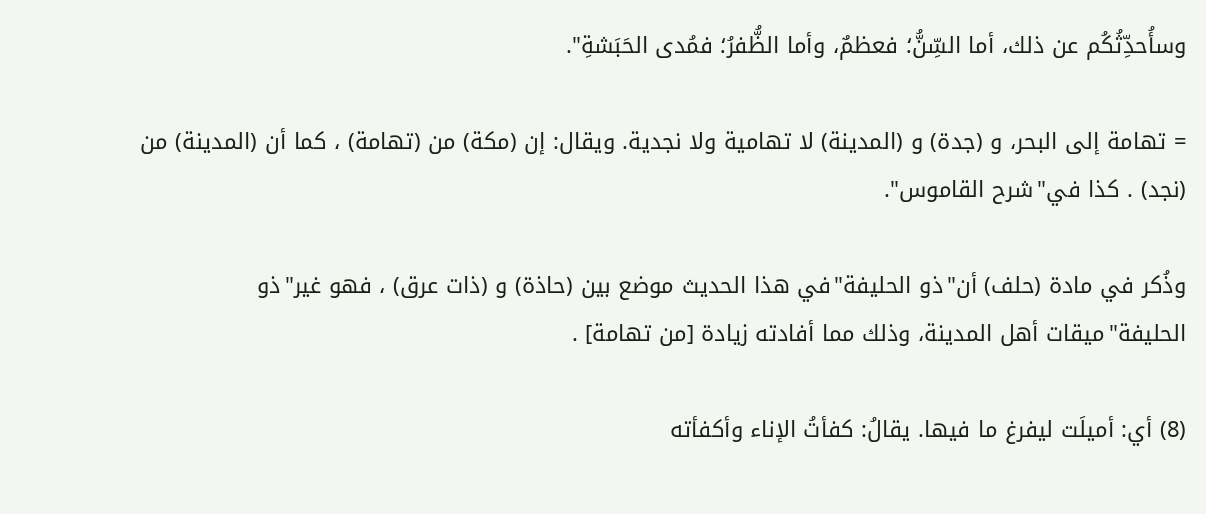وسأُحدِّثُكُم عن ذلك، أما السِّنُّ؛ فعظمٌ، وأما الظُّفرُ؛ فمُدى الحَبَشةِ".

= تهامة إلى البحر، و (جدة) و (المدينة) لا تهامية ولا نجدية. ويقال: إن (مكة) من (تهامة) ، كما أن (المدينة) من (نجد) . كذا في"شرح القاموس".

وذُكر في مادة (حلف) أن"ذو الحليفة"في هذا الحديث موضع بين (حاذة) و (ذات عرق) ، فهو غير"ذو الحليفة"ميقات أهل المدينة، وذلك مما أفادته زيادة [من تهامة] .

(8) أي: أميلَت ليفرغ ما فيها. يقالُ: كفأتُ الإناء وأكفأته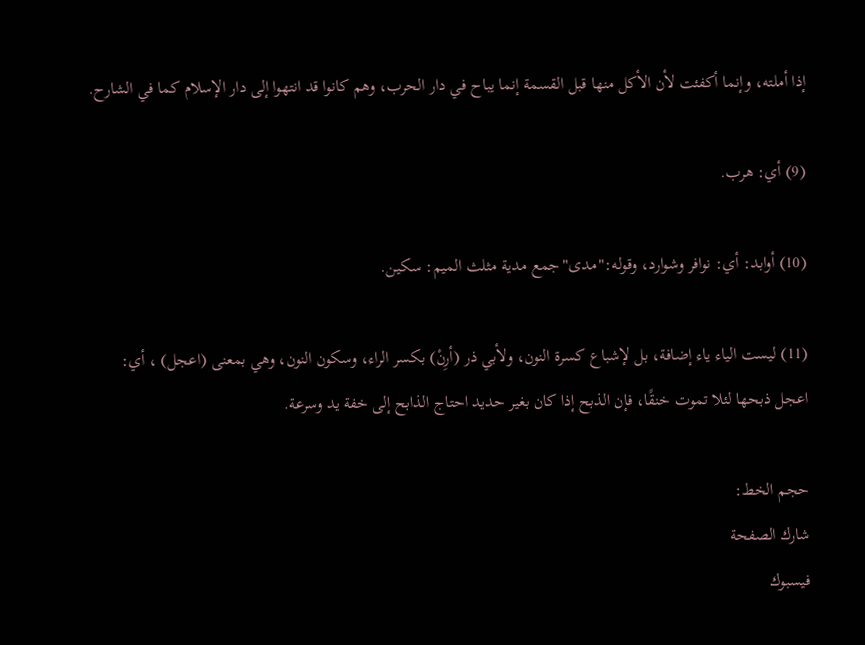إذا أملته، وإنما أكفئت لأن الأكل منها قبل القسمة إنما يباح في دار الحرب، وهم كانوا قد انتهوا إلى دار الإسلام كما في الشارح.

(9) أي: هرب.

(10) أوابد: أي: نوافر وشوارد، وقوله:"مدى"جمع مدية مثلث الميم: سكين.

(11) ليست الياء ياء إضافة، بل لإشباع كسرة النون، ولأبي ذر (أرِنْ) بكسر الراء، وسكون النون، وهي بمعنى (اعجل) ، أي: اعجل ذبحها لئلا تموت خنقًا، فإن الذبح إذا كان بغير حديد احتاج الذابح إلى خفة يد وسرعة.

حجم الخط:
شارك الصفحة
فيسبوك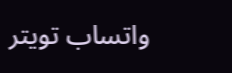واتساب تويتر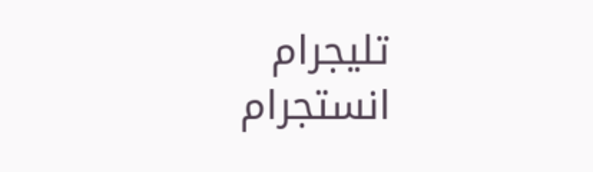تليجرام انستجرام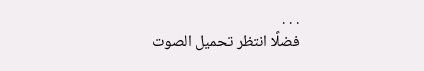. . .
فضلًا انتظر تحميل الصوت